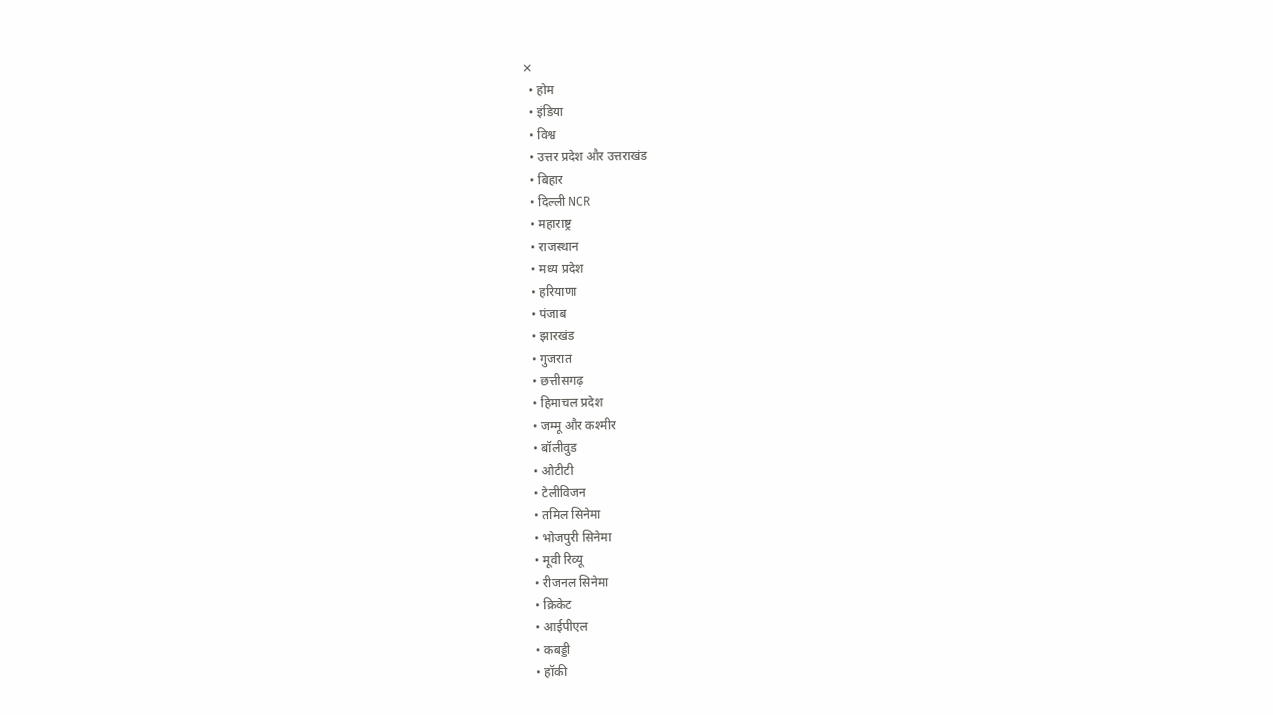✕
  • होम
  • इंडिया
  • विश्व
  • उत्तर प्रदेश और उत्तराखंड
  • बिहार
  • दिल्ली NCR
  • महाराष्ट्र
  • राजस्थान
  • मध्य प्रदेश
  • हरियाणा
  • पंजाब
  • झारखंड
  • गुजरात
  • छत्तीसगढ़
  • हिमाचल प्रदेश
  • जम्मू और कश्मीर
  • बॉलीवुड
  • ओटीटी
  • टेलीविजन
  • तमिल सिनेमा
  • भोजपुरी सिनेमा
  • मूवी रिव्यू
  • रीजनल सिनेमा
  • क्रिकेट
  • आईपीएल
  • कबड्डी
  • हॉकी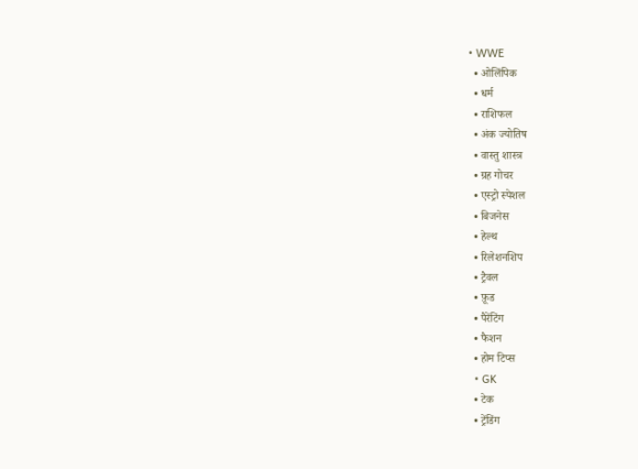• WWE
  • ओलिंपिक
  • धर्म
  • राशिफल
  • अंक ज्योतिष
  • वास्तु शास्त्र
  • ग्रह गोचर
  • एस्ट्रो स्पेशल
  • बिजनेस
  • हेल्थ
  • रिलेशनशिप
  • ट्रैवल
  • फ़ूड
  • पैरेंटिंग
  • फैशन
  • होम टिप्स
  • GK
  • टेक
  • ट्रेंडिंग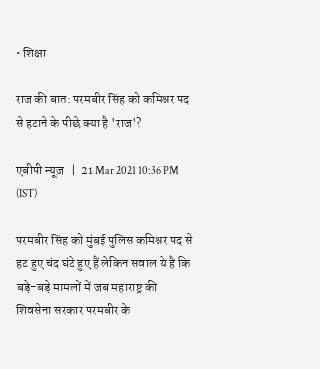• शिक्षा

राज की बात: परमबीर सिंह को कमिश्नर पद से हटाने के पीछे क्या है 'राज'?

एबीपी न्यूज़   |  21 Mar 2021 10:36 PM (IST)

परमबीर सिंह को मुंबई पुलिस कमिश्नर पद से हट हुए चंद घंटे हुए हैं लेकिन सवाल ये है कि बड़े-बड़े मामलों में जब महाराष्ट्र की शिवसेना सरकार परमबीर के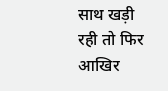साथ खड़ी रही तो फिर आखिर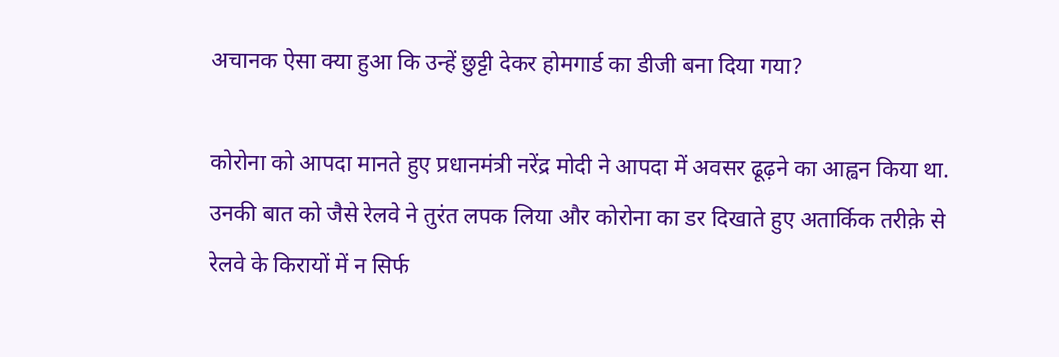अचानक ऐसा क्या हुआ कि उन्हें छुट्टी देकर होमगार्ड का डीजी बना दिया गया?

कोरोना को आपदा मानते हुए प्रधानमंत्री नरेंद्र मोदी ने आपदा में अवसर ढूढ़ने का आह्वन किया था. उनकी बात को जैसे रेलवे ने तुरंत लपक लिया और कोरोना का डर दिखाते हुए अतार्किक तरीक़े से रेलवे के किरायों में न सिर्फ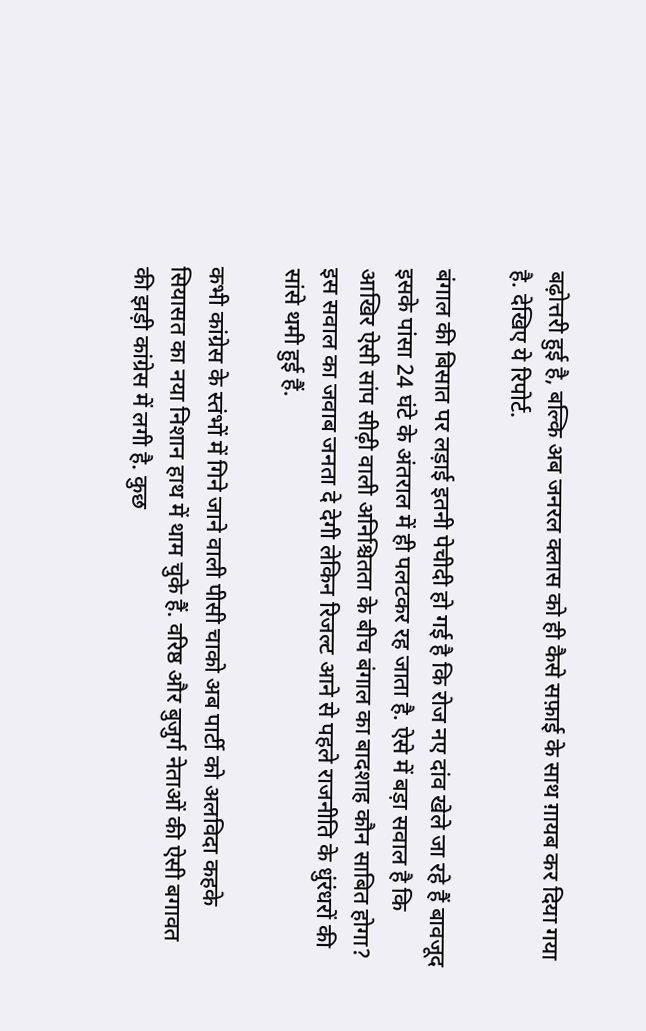बढ़ोत्तरी हुई है, बल्कि अब जनरल क्लास को ही कैसे सफ़ाई के साथ ग़ायब कर दिया गया है. देखिए ये रिपोर्ट.

बंगाल की बिसात पर लड़ाई इतनी पेचीदी हो गई है कि रोज नए दांव खेले जा रहे हैं बावजूद इसके पांसा 24 घंटे के अंतराल में ही पलटकर रह जाता है. ऐसे में बड़ा सवाल है कि आखिर ऐसी सांप सीढ़ी वाली अनिश्चितता के बीच बंगाल का बादशाह कौन साबित होगा? इस सवाल का जवाब जनता दे देगी लेकिन रिजल्ट आने से पहले राजनीति के धुंरंधरों की सांसे थमी हुई हैं.

कभी कांग्रेस के स्तंभों में गिने जाने वाली पीसी चाको अब पार्टी को अलविदा कहके सियासत का नया निशान हाथ में थाम चुके हैं. वरिष्ठ और बुजुर्ग नेताओं की ऐसी बगावत की झड़ी कांग्रेस में लगी है. कुछ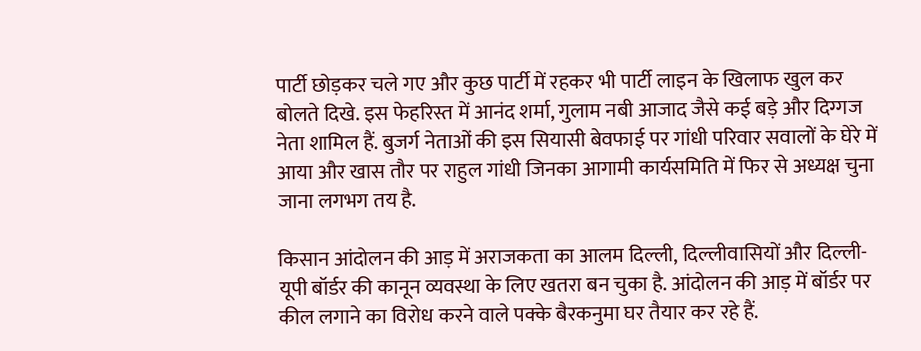पार्टी छोड़कर चले गए और कुछ पार्टी में रहकर भी पार्टी लाइन के खिलाफ खुल कर बोलते दिखे. इस फेहरिस्त में आनंद शर्मा, गुलाम नबी आजाद जैसे कई बड़े और दिग्गज नेता शामिल हैं. बुजर्ग नेताओं की इस सियासी बेवफाई पर गांधी परिवार सवालों के घेरे में आया और खास तौर पर राहुल गांधी जिनका आगामी कार्यसमिति में फिर से अध्यक्ष चुना जाना लगभग तय है.

किसान आंदोलन की आड़ में अराजकता का आलम दिल्ली, दिल्लीवासियों और दिल्ली-यूपी बॉर्डर की कानून व्यवस्था के लिए खतरा बन चुका है. आंदोलन की आड़ में बॉर्डर पर कील लगाने का विरोध करने वाले पक्के बैरकनुमा घर तैयार कर रहे हैं.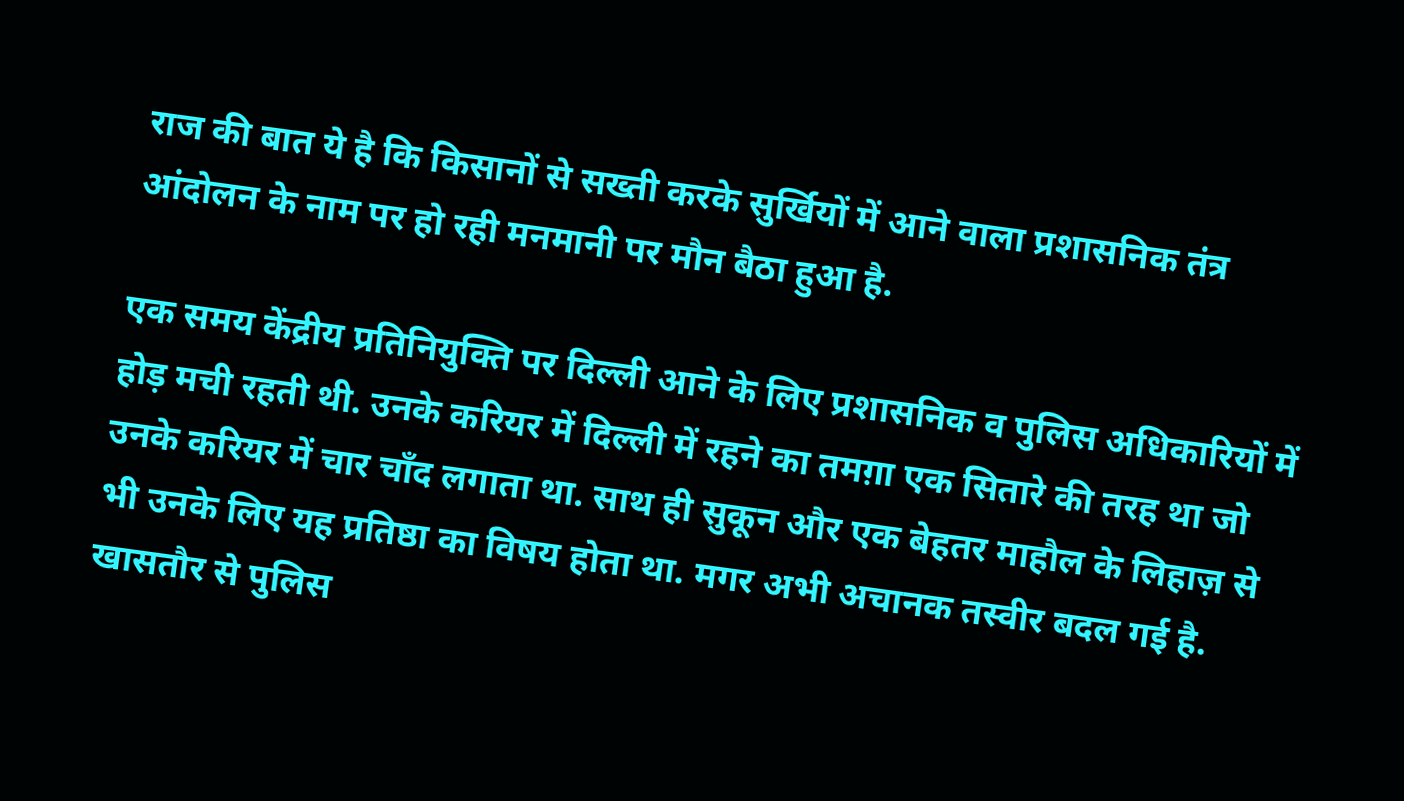राज की बात ये है कि किसानों से सख्ती करके सुर्खियों में आने वाला प्रशासनिक तंत्र आंदोलन के नाम पर हो रही मनमानी पर मौन बैठा हुआ है.

एक समय केंद्रीय प्रतिनियुक्ति पर दिल्ली आने के लिए प्रशासनिक व पुलिस अधिकारियों में होड़ मची रहती थी. उनके करियर में दिल्ली में रहने का तमग़ा एक सितारे की तरह था जो उनके करियर में चार चाँद लगाता था. साथ ही सुकून और एक बेहतर माहौल के लिहाज़ से भी उनके लिए यह प्रतिष्ठा का विषय होता था. मगर अभी अचानक तस्वीर बदल गई है. खासतौर से पुलिस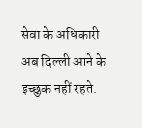सेवा के अधिकारी अब दिल्ली आने के इच्छुक नहीं रहते.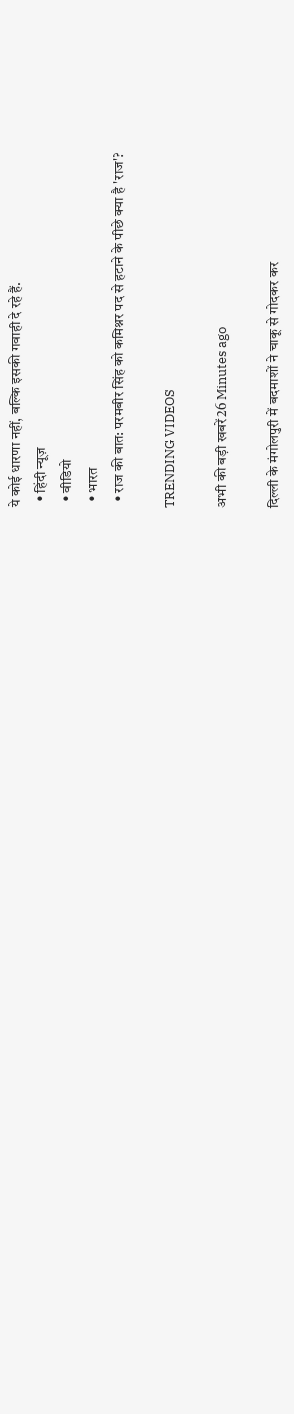ये कोई धारणा नहीं, बल्कि इसकी गवाही दे रहे हैं.
  • हिंदी न्यूज़
  • वीडियो
  • भारत
  • राज की बात: परमबीर सिंह को कमिश्नर पद से हटाने के पीछे क्या है 'राज'?

TRENDING VIDEOS

अभी की बड़ी खबरें26 Minutes ago

दिल्ली के मंगोलपुरी में बदमाशों ने चाकू से गोदकर कर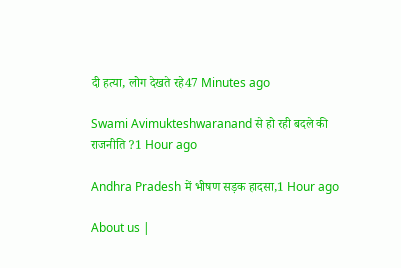दी हत्या, लोग देखते रहे47 Minutes ago

Swami Avimukteshwaranand से हो रही बदले की राजनीति ?1 Hour ago

Andhra Pradesh में भीषण सड़क हादसा,1 Hour ago

About us |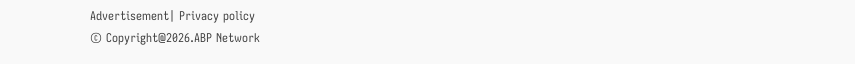Advertisement| Privacy policy
© Copyright@2026.ABP Network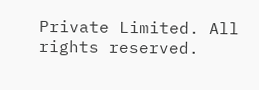Private Limited. All rights reserved.